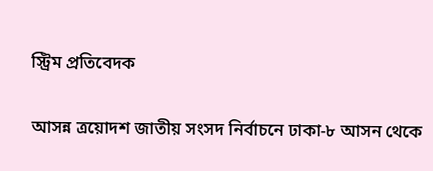স্ট্রিম প্রতিবেদক

আসন্ন ত্রয়োদশ জাতীয় সংসদ নির্বাচনে ঢাকা-৮ আসন থেকে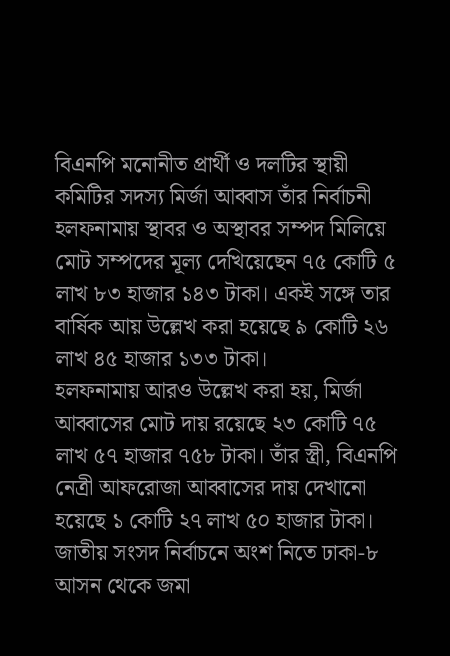বিএনপি মনোনীত প্রার্থী ও দলটির স্থায়ী কমিটির সদস্য মির্জা আব্বাস তাঁর নির্বাচনী হলফনামায় স্থাবর ও অস্থাবর সম্পদ মিলিয়ে মোট সম্পদের মূল্য দেখিয়েছেন ৭৫ কোটি ৫ লাখ ৮৩ হাজার ১৪৩ টাকা। একই সঙ্গে তার বার্ষিক আয় উল্লেখ করা হয়েছে ৯ কোটি ২৬ লাখ ৪৫ হাজার ১৩৩ টাকা।
হলফনামায় আরও উল্লেখ করা হয়, মির্জা আব্বাসের মোট দায় রয়েছে ২৩ কোটি ৭৫ লাখ ৫৭ হাজার ৭৫৮ টাকা। তাঁর স্ত্রী, বিএনপি নেত্রী আফরোজা আব্বাসের দায় দেখানো হয়েছে ১ কোটি ২৭ লাখ ৫০ হাজার টাকা।
জাতীয় সংসদ নির্বাচনে অংশ নিতে ঢাকা-৮ আসন থেকে জমা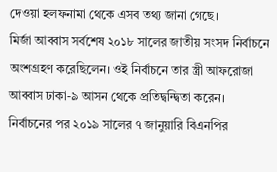দেওয়া হলফনামা থেকে এসব তথ্য জানা গেছে।
মির্জা আব্বাস সর্বশেষ ২০১৮ সালের জাতীয় সংসদ নির্বাচনে অংশগ্রহণ করেছিলেন। ওই নির্বাচনে তার স্ত্রী আফরোজা আব্বাস ঢাকা-৯ আসন থেকে প্রতিদ্বন্দ্বিতা করেন। নির্বাচনের পর ২০১৯ সালের ৭ জানুয়ারি বিএনপির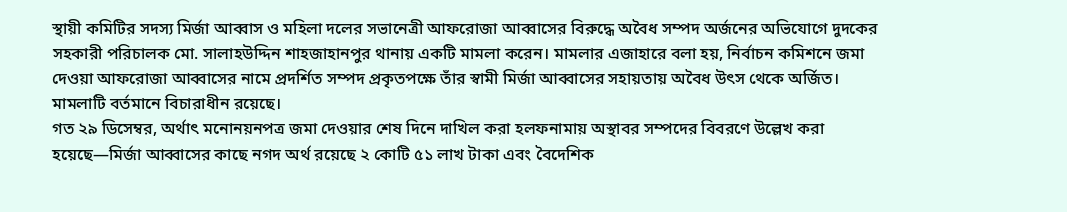স্থায়ী কমিটির সদস্য মির্জা আব্বাস ও মহিলা দলের সভানেত্রী আফরোজা আব্বাসের বিরুদ্ধে অবৈধ সম্পদ অর্জনের অভিযোগে দুদকের সহকারী পরিচালক মো. সালাহউদ্দিন শাহজাহানপুর থানায় একটি মামলা করেন। মামলার এজাহারে বলা হয়, নির্বাচন কমিশনে জমা দেওয়া আফরোজা আব্বাসের নামে প্রদর্শিত সম্পদ প্রকৃতপক্ষে তাঁর স্বামী মির্জা আব্বাসের সহায়তায় অবৈধ উৎস থেকে অর্জিত। মামলাটি বর্তমানে বিচারাধীন রয়েছে।
গত ২৯ ডিসেম্বর, অর্থাৎ মনোনয়নপত্র জমা দেওয়ার শেষ দিনে দাখিল করা হলফনামায় অস্থাবর সম্পদের বিবরণে উল্লেখ করা হয়েছে—মির্জা আব্বাসের কাছে নগদ অর্থ রয়েছে ২ কোটি ৫১ লাখ টাকা এবং বৈদেশিক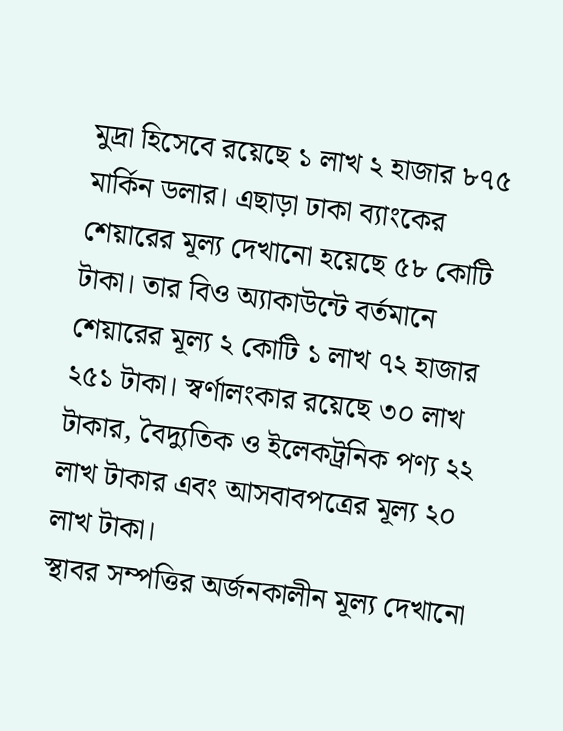মুদ্রা হিসেবে রয়েছে ১ লাখ ২ হাজার ৮৭৫ মার্কিন ডলার। এছাড়া ঢাকা ব্যাংকের শেয়ারের মূল্য দেখানো হয়েছে ৫৮ কোটি টাকা। তার বিও অ্যাকাউন্টে বর্তমানে শেয়ারের মূল্য ২ কোটি ১ লাখ ৭২ হাজার ২৫১ টাকা। স্বর্ণালংকার রয়েছে ৩০ লাখ টাকার, বৈদ্যুতিক ও ইলেকট্রনিক পণ্য ২২ লাখ টাকার এবং আসবাবপত্রের মূল্য ২০ লাখ টাকা।
স্থাবর সম্পত্তির অর্জনকালীন মূল্য দেখানো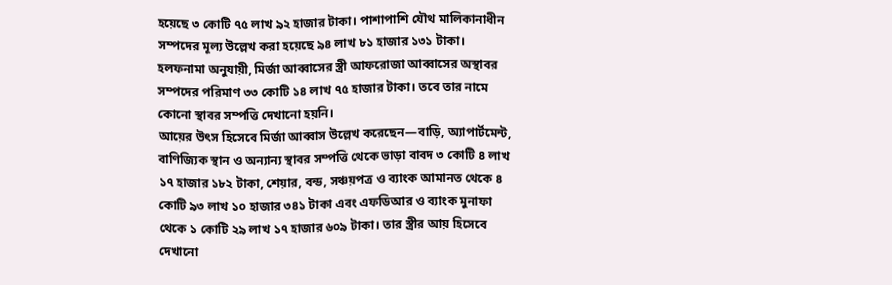হয়েছে ৩ কোটি ৭৫ লাখ ৯২ হাজার টাকা। পাশাপাশি যৌথ মালিকানাধীন সম্পদের মূল্য উল্লেখ করা হয়েছে ৯৪ লাখ ৮১ হাজার ১৩১ টাকা।
হলফনামা অনুযায়ী, মির্জা আব্বাসের স্ত্রী আফরোজা আব্বাসের অস্থাবর সম্পদের পরিমাণ ৩৩ কোটি ১৪ লাখ ৭৫ হাজার টাকা। তবে তার নামে কোনো স্থাবর সম্পত্তি দেখানো হয়নি।
আয়ের উৎস হিসেবে মির্জা আব্বাস উল্লেখ করেছেন—বাড়ি, অ্যাপার্টমেন্ট, বাণিজ্যিক স্থান ও অন্যান্য স্থাবর সম্পত্তি থেকে ভাড়া বাবদ ৩ কোটি ৪ লাখ ১৭ হাজার ১৮২ টাকা, শেয়ার, বন্ড, সঞ্চয়পত্র ও ব্যাংক আমানত থেকে ৪ কোটি ৯৩ লাখ ১০ হাজার ৩৪১ টাকা এবং এফডিআর ও ব্যাংক মুনাফা থেকে ১ কোটি ২৯ লাখ ১৭ হাজার ৬০৯ টাকা। তার স্ত্রীর আয় হিসেবে দেখানো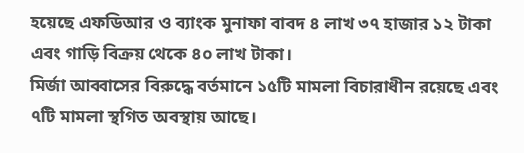হয়েছে এফডিআর ও ব্যাংক মুনাফা বাবদ ৪ লাখ ৩৭ হাজার ১২ টাকা এবং গাড়ি বিক্রয় থেকে ৪০ লাখ টাকা।
মির্জা আব্বাসের বিরুদ্ধে বর্তমানে ১৫টি মামলা বিচারাধীন রয়েছে এবং ৭টি মামলা স্থগিত অবস্থায় আছে।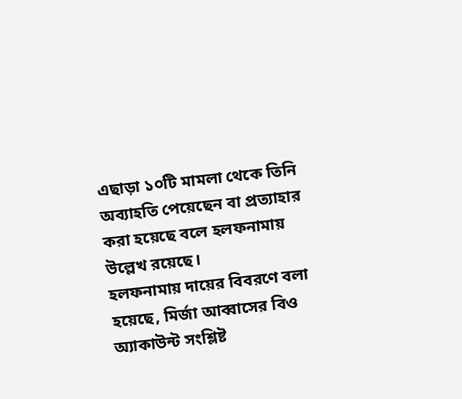এছাড়া ১০টি মামলা থেকে তিনি অব্যাহতি পেয়েছেন বা প্রত্যাহার করা হয়েছে বলে হলফনামায় উল্লেখ রয়েছে।
হলফনামায় দায়ের বিবরণে বলা হয়েছে, মির্জা আব্বাসের বিও অ্যাকাউন্ট সংশ্লিষ্ট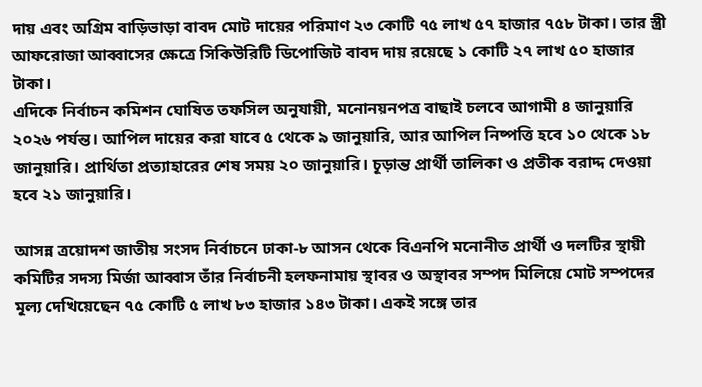দায় এবং অগ্রিম বাড়িভাড়া বাবদ মোট দায়ের পরিমাণ ২৩ কোটি ৭৫ লাখ ৫৭ হাজার ৭৫৮ টাকা। তার স্ত্রী আফরোজা আব্বাসের ক্ষেত্রে সিকিউরিটি ডিপোজিট বাবদ দায় রয়েছে ১ কোটি ২৭ লাখ ৫০ হাজার টাকা।
এদিকে নির্বাচন কমিশন ঘোষিত তফসিল অনুযায়ী, মনোনয়নপত্র বাছাই চলবে আগামী ৪ জানুয়ারি ২০২৬ পর্যন্ত। আপিল দায়ের করা যাবে ৫ থেকে ৯ জানুয়ারি, আর আপিল নিষ্পত্তি হবে ১০ থেকে ১৮ জানুয়ারি। প্রার্থিতা প্রত্যাহারের শেষ সময় ২০ জানুয়ারি। চূড়ান্ত প্রার্থী তালিকা ও প্রতীক বরাদ্দ দেওয়া হবে ২১ জানুয়ারি।

আসন্ন ত্রয়োদশ জাতীয় সংসদ নির্বাচনে ঢাকা-৮ আসন থেকে বিএনপি মনোনীত প্রার্থী ও দলটির স্থায়ী কমিটির সদস্য মির্জা আব্বাস তাঁর নির্বাচনী হলফনামায় স্থাবর ও অস্থাবর সম্পদ মিলিয়ে মোট সম্পদের মূল্য দেখিয়েছেন ৭৫ কোটি ৫ লাখ ৮৩ হাজার ১৪৩ টাকা। একই সঙ্গে তার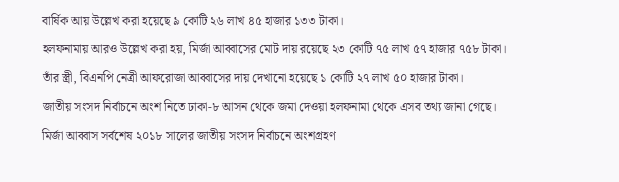বার্ষিক আয় উল্লেখ করা হয়েছে ৯ কোটি ২৬ লাখ ৪৫ হাজার ১৩৩ টাকা।
হলফনামায় আরও উল্লেখ করা হয়, মির্জা আব্বাসের মোট দায় রয়েছে ২৩ কোটি ৭৫ লাখ ৫৭ হাজার ৭৫৮ টাকা। তাঁর স্ত্রী, বিএনপি নেত্রী আফরোজা আব্বাসের দায় দেখানো হয়েছে ১ কোটি ২৭ লাখ ৫০ হাজার টাকা।
জাতীয় সংসদ নির্বাচনে অংশ নিতে ঢাকা-৮ আসন থেকে জমা দেওয়া হলফনামা থেকে এসব তথ্য জানা গেছে।
মির্জা আব্বাস সর্বশেষ ২০১৮ সালের জাতীয় সংসদ নির্বাচনে অংশগ্রহণ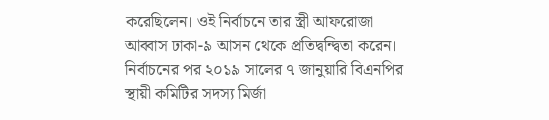করেছিলেন। ওই নির্বাচনে তার স্ত্রী আফরোজা আব্বাস ঢাকা-৯ আসন থেকে প্রতিদ্বন্দ্বিতা করেন। নির্বাচনের পর ২০১৯ সালের ৭ জানুয়ারি বিএনপির স্থায়ী কমিটির সদস্য মির্জা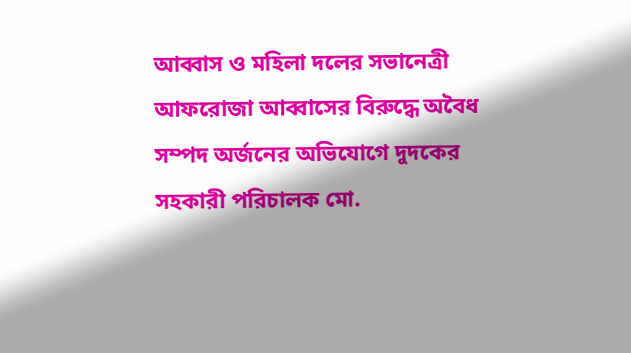আব্বাস ও মহিলা দলের সভানেত্রী আফরোজা আব্বাসের বিরুদ্ধে অবৈধ সম্পদ অর্জনের অভিযোগে দুদকের সহকারী পরিচালক মো.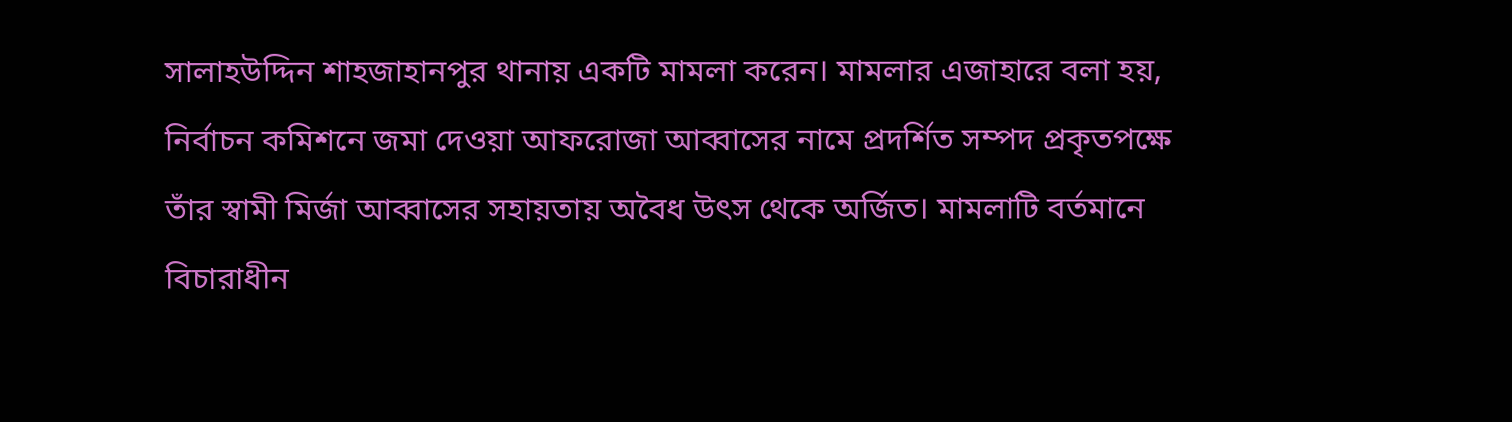সালাহউদ্দিন শাহজাহানপুর থানায় একটি মামলা করেন। মামলার এজাহারে বলা হয়, নির্বাচন কমিশনে জমা দেওয়া আফরোজা আব্বাসের নামে প্রদর্শিত সম্পদ প্রকৃতপক্ষে তাঁর স্বামী মির্জা আব্বাসের সহায়তায় অবৈধ উৎস থেকে অর্জিত। মামলাটি বর্তমানে বিচারাধীন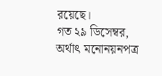রয়েছে।
গত ২৯ ডিসেম্বর, অর্থাৎ মনোনয়নপত্র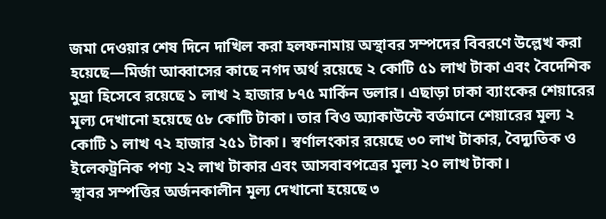জমা দেওয়ার শেষ দিনে দাখিল করা হলফনামায় অস্থাবর সম্পদের বিবরণে উল্লেখ করা হয়েছে—মির্জা আব্বাসের কাছে নগদ অর্থ রয়েছে ২ কোটি ৫১ লাখ টাকা এবং বৈদেশিক মুদ্রা হিসেবে রয়েছে ১ লাখ ২ হাজার ৮৭৫ মার্কিন ডলার। এছাড়া ঢাকা ব্যাংকের শেয়ারের মূল্য দেখানো হয়েছে ৫৮ কোটি টাকা। তার বিও অ্যাকাউন্টে বর্তমানে শেয়ারের মূল্য ২ কোটি ১ লাখ ৭২ হাজার ২৫১ টাকা। স্বর্ণালংকার রয়েছে ৩০ লাখ টাকার, বৈদ্যুতিক ও ইলেকট্রনিক পণ্য ২২ লাখ টাকার এবং আসবাবপত্রের মূল্য ২০ লাখ টাকা।
স্থাবর সম্পত্তির অর্জনকালীন মূল্য দেখানো হয়েছে ৩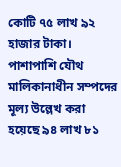কোটি ৭৫ লাখ ৯২ হাজার টাকা। পাশাপাশি যৌথ মালিকানাধীন সম্পদের মূল্য উল্লেখ করা হয়েছে ৯৪ লাখ ৮১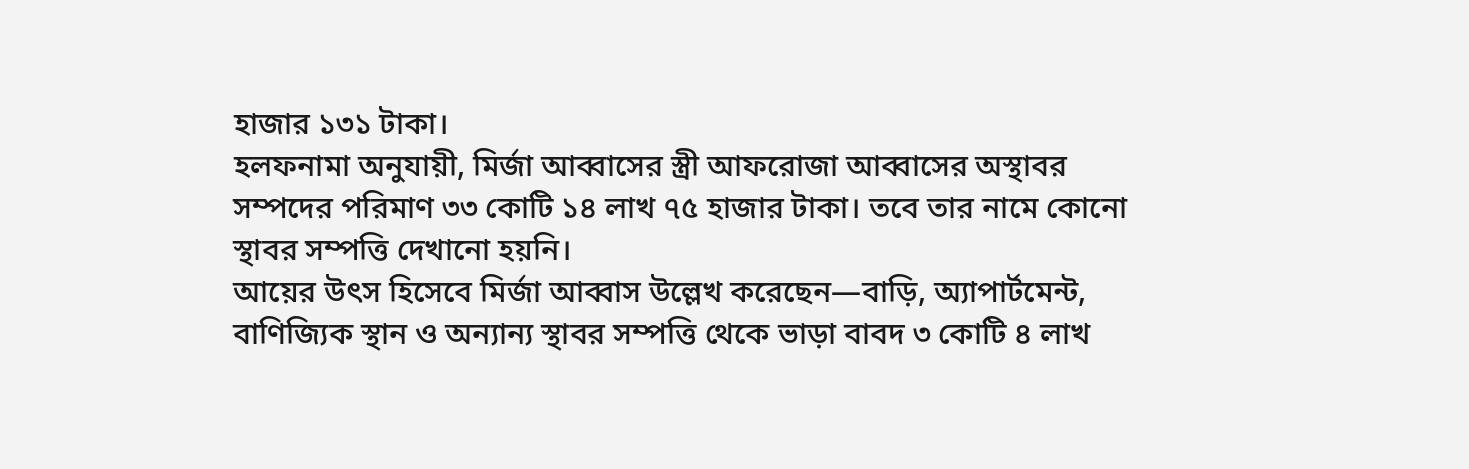হাজার ১৩১ টাকা।
হলফনামা অনুযায়ী, মির্জা আব্বাসের স্ত্রী আফরোজা আব্বাসের অস্থাবর সম্পদের পরিমাণ ৩৩ কোটি ১৪ লাখ ৭৫ হাজার টাকা। তবে তার নামে কোনো স্থাবর সম্পত্তি দেখানো হয়নি।
আয়ের উৎস হিসেবে মির্জা আব্বাস উল্লেখ করেছেন—বাড়ি, অ্যাপার্টমেন্ট, বাণিজ্যিক স্থান ও অন্যান্য স্থাবর সম্পত্তি থেকে ভাড়া বাবদ ৩ কোটি ৪ লাখ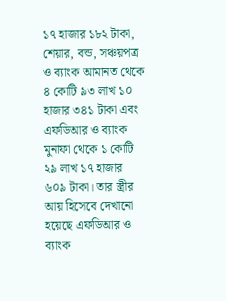১৭ হাজার ১৮২ টাকা, শেয়ার, বন্ড, সঞ্চয়পত্র ও ব্যাংক আমানত থেকে ৪ কোটি ৯৩ লাখ ১০ হাজার ৩৪১ টাকা এবং এফডিআর ও ব্যাংক মুনাফা থেকে ১ কোটি ২৯ লাখ ১৭ হাজার ৬০৯ টাকা। তার স্ত্রীর আয় হিসেবে দেখানো হয়েছে এফডিআর ও ব্যাংক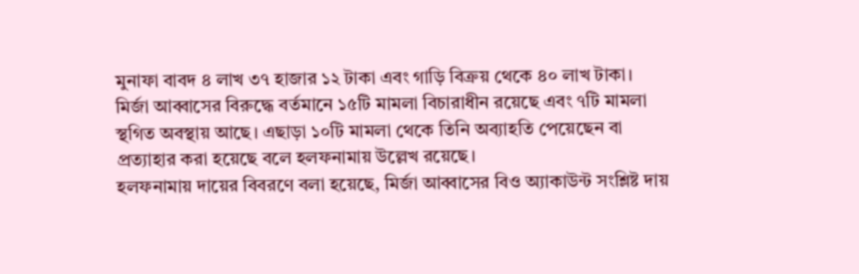মুনাফা বাবদ ৪ লাখ ৩৭ হাজার ১২ টাকা এবং গাড়ি বিক্রয় থেকে ৪০ লাখ টাকা।
মির্জা আব্বাসের বিরুদ্ধে বর্তমানে ১৫টি মামলা বিচারাধীন রয়েছে এবং ৭টি মামলা স্থগিত অবস্থায় আছে। এছাড়া ১০টি মামলা থেকে তিনি অব্যাহতি পেয়েছেন বা প্রত্যাহার করা হয়েছে বলে হলফনামায় উল্লেখ রয়েছে।
হলফনামায় দায়ের বিবরণে বলা হয়েছে, মির্জা আব্বাসের বিও অ্যাকাউন্ট সংশ্লিষ্ট দায়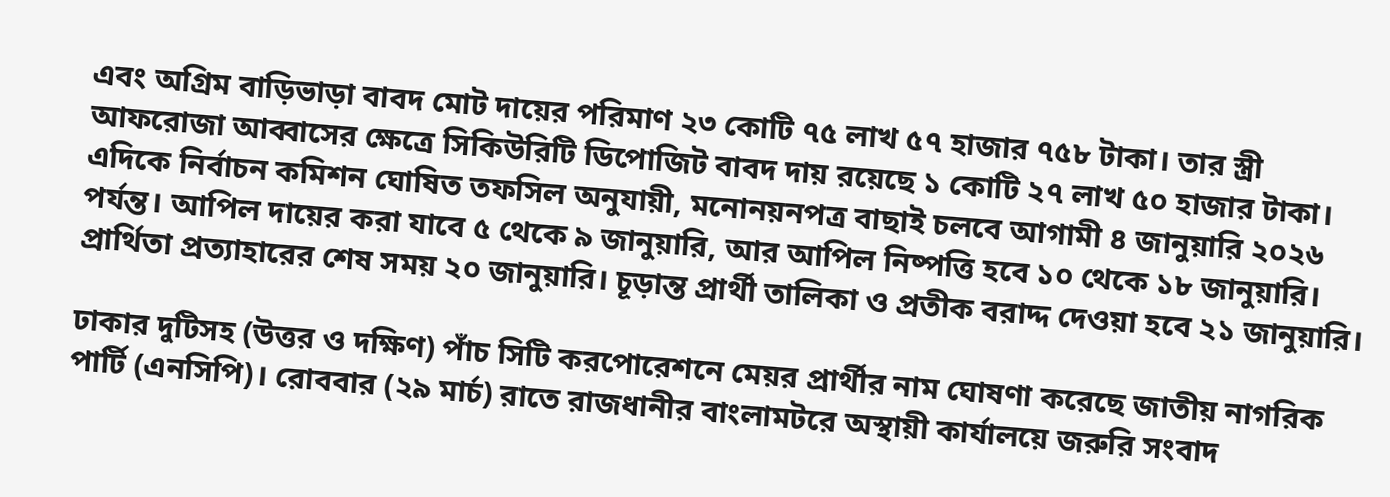এবং অগ্রিম বাড়িভাড়া বাবদ মোট দায়ের পরিমাণ ২৩ কোটি ৭৫ লাখ ৫৭ হাজার ৭৫৮ টাকা। তার স্ত্রী আফরোজা আব্বাসের ক্ষেত্রে সিকিউরিটি ডিপোজিট বাবদ দায় রয়েছে ১ কোটি ২৭ লাখ ৫০ হাজার টাকা।
এদিকে নির্বাচন কমিশন ঘোষিত তফসিল অনুযায়ী, মনোনয়নপত্র বাছাই চলবে আগামী ৪ জানুয়ারি ২০২৬ পর্যন্ত। আপিল দায়ের করা যাবে ৫ থেকে ৯ জানুয়ারি, আর আপিল নিষ্পত্তি হবে ১০ থেকে ১৮ জানুয়ারি। প্রার্থিতা প্রত্যাহারের শেষ সময় ২০ জানুয়ারি। চূড়ান্ত প্রার্থী তালিকা ও প্রতীক বরাদ্দ দেওয়া হবে ২১ জানুয়ারি।

ঢাকার দুটিসহ (উত্তর ও দক্ষিণ) পাঁচ সিটি করপোরেশনে মেয়র প্রার্থীর নাম ঘোষণা করেছে জাতীয় নাগরিক পার্টি (এনসিপি)। রোববার (২৯ মার্চ) রাতে রাজধানীর বাংলামটরে অস্থায়ী কার্যালয়ে জরুরি সংবাদ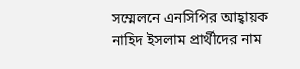সম্মেলনে এনসিপির আহ্বায়ক নাহিদ ইসলাম প্রার্থীদের নাম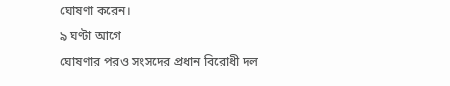ঘোষণা করেন।
৯ ঘণ্টা আগে
ঘোষণার পরও সংসদের প্রধান বিরোধী দল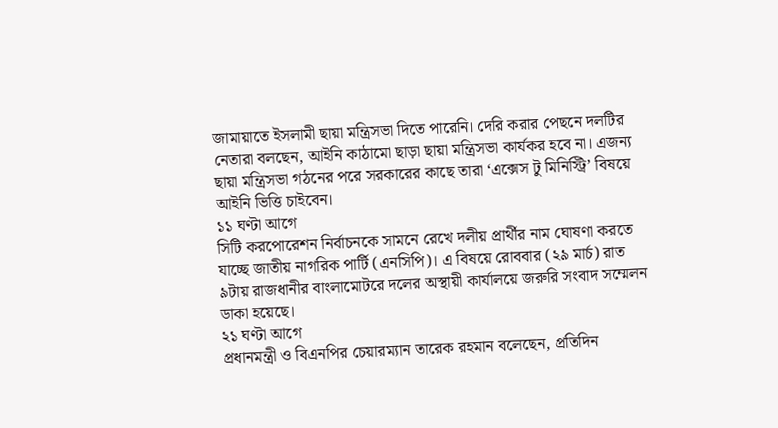জামায়াতে ইসলামী ছায়া মন্ত্রিসভা দিতে পারেনি। দেরি করার পেছনে দলটির নেতারা বলছেন, আইনি কাঠামো ছাড়া ছায়া মন্ত্রিসভা কার্যকর হবে না। এজন্য ছায়া মন্ত্রিসভা গঠনের পরে সরকারের কাছে তারা ‘এক্সেস টু মিনিস্ট্রি’ বিষয়ে আইনি ভিত্তি চাইবেন।
১১ ঘণ্টা আগে
সিটি করপোরেশন নির্বাচনকে সামনে রেখে দলীয় প্রার্থীর নাম ঘোষণা করতে যাচ্ছে জাতীয় নাগরিক পার্টি (এনসিপি)। এ বিষয়ে রোববার (২৯ মার্চ) রাত ৯টায় রাজধানীর বাংলামোটরে দলের অস্থায়ী কার্যালয়ে জরুরি সংবাদ সম্মেলন ডাকা হয়েছে।
২১ ঘণ্টা আগে
প্রধানমন্ত্রী ও বিএনপির চেয়ারম্যান তারেক রহমান বলেছেন, প্রতিদিন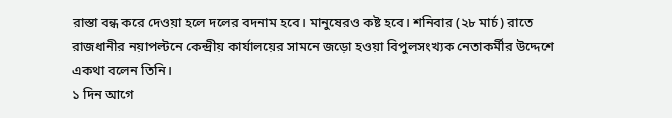রাস্তা বন্ধ করে দেওয়া হলে দলের বদনাম হবে। মানুষেরও কষ্ট হবে। শনিবার (২৮ মার্চ) রাতে রাজধানীর নয়াপল্টনে কেন্দ্রীয় কার্যালয়ের সামনে জড়ো হওয়া বিপুলসংখ্যক নেতাকর্মীর উদ্দেশে একথা বলেন তিনি।
১ দিন আগে